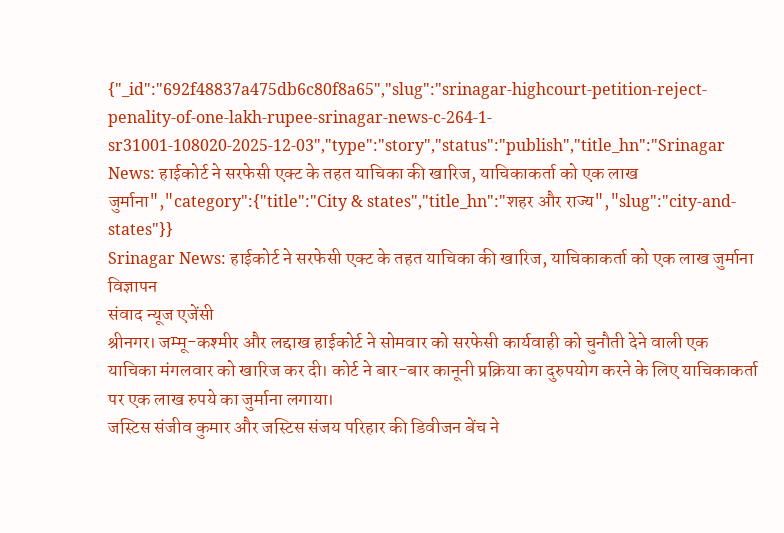{"_id":"692f48837a475db6c80f8a65","slug":"srinagar-highcourt-petition-reject-penality-of-one-lakh-rupee-srinagar-news-c-264-1-sr31001-108020-2025-12-03","type":"story","status":"publish","title_hn":"Srinagar News: हाईकोर्ट ने सरफेसी एक्ट के तहत याचिका की खारिज, याचिकाकर्ता को एक लाख जुर्माना","category":{"title":"City & states","title_hn":"शहर और राज्य","slug":"city-and-states"}}
Srinagar News: हाईकोर्ट ने सरफेसी एक्ट के तहत याचिका की खारिज, याचिकाकर्ता को एक लाख जुर्माना
विज्ञापन
संवाद न्यूज एजेंसी
श्रीनगर। जम्मू-कश्मीर और लद्दाख हाईकोर्ट ने सोमवार को सरफेसी कार्यवाही को चुनौती देने वाली एक याचिका मंगलवार को खारिज कर दी। कोर्ट ने बार-बार कानूनी प्रक्रिया का दुरुपयोग करने के लिए याचिकाकर्ता पर एक लाख रुपये का जुर्माना लगाया।
जस्टिस संजीव कुमार और जस्टिस संजय परिहार की डिवीजन बेंच ने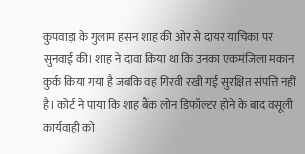कुपवाड़ा के गुलाम हसन शाह की ओर से दायर याचिका पर सुनवाई की। शाह ने दावा किया था कि उनका एकमंजिला मकान कुर्क किया गया है जबकि वह गिरवी रखी गई सुरक्षित संपत्ति नहीं है। कोर्ट ने पाया कि शाह बैंक लोन डिफॉल्टर होने के बाद वसूली कार्यवाही को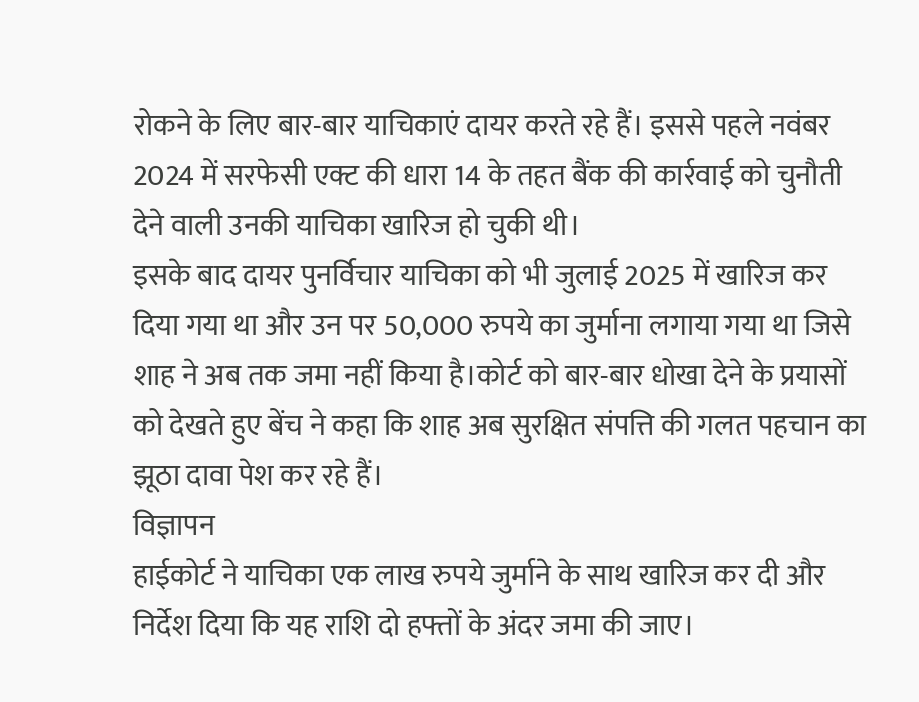रोकने के लिए बार-बार याचिकाएं दायर करते रहे हैं। इससे पहले नवंबर 2024 में सरफेसी एक्ट की धारा 14 के तहत बैंक की कार्रवाई को चुनौती देने वाली उनकी याचिका खारिज हो चुकी थी।
इसके बाद दायर पुनर्विचार याचिका को भी जुलाई 2025 में खारिज कर दिया गया था और उन पर 50,000 रुपये का जुर्माना लगाया गया था जिसे शाह ने अब तक जमा नहीं किया है।कोर्ट को बार-बार धोखा देने के प्रयासों को देखते हुए बेंच ने कहा कि शाह अब सुरक्षित संपत्ति की गलत पहचान का झूठा दावा पेश कर रहे हैं।
विज्ञापन
हाईकोर्ट ने याचिका एक लाख रुपये जुर्माने के साथ खारिज कर दी और निर्देश दिया कि यह राशि दो हफ्तों के अंदर जमा की जाए।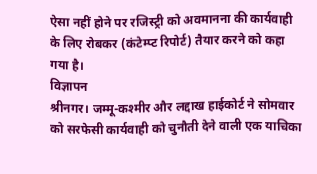ऐसा नहीं होने पर रजिस्ट्री को अवमानना की कार्यवाही के लिए रोबकर (कंटेम्प्ट रिपोर्ट) तैयार करने को कहा गया है।
विज्ञापन
श्रीनगर। जम्मू-कश्मीर और लद्दाख हाईकोर्ट ने सोमवार को सरफेसी कार्यवाही को चुनौती देने वाली एक याचिका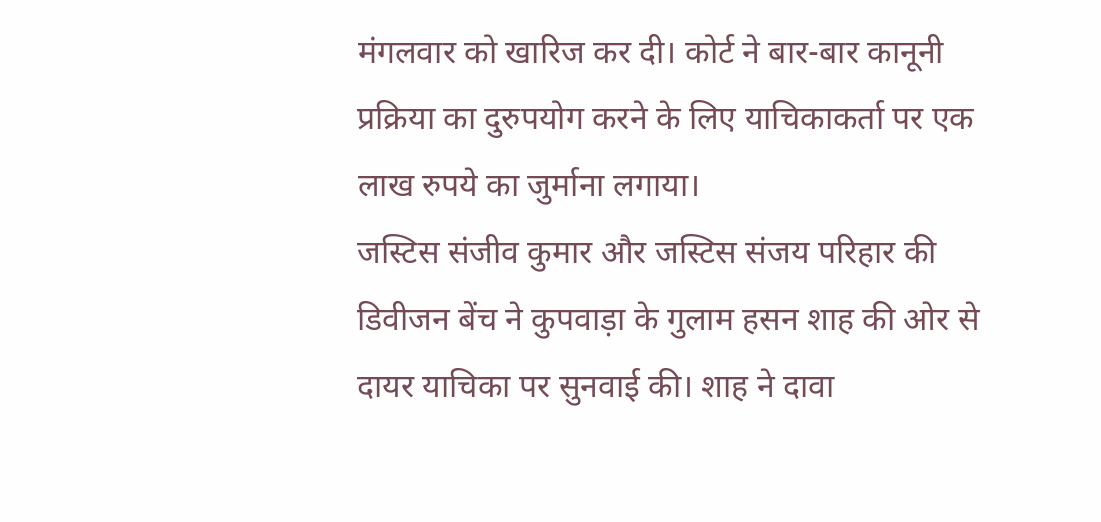मंगलवार को खारिज कर दी। कोर्ट ने बार-बार कानूनी प्रक्रिया का दुरुपयोग करने के लिए याचिकाकर्ता पर एक लाख रुपये का जुर्माना लगाया।
जस्टिस संजीव कुमार और जस्टिस संजय परिहार की डिवीजन बेंच ने कुपवाड़ा के गुलाम हसन शाह की ओर से दायर याचिका पर सुनवाई की। शाह ने दावा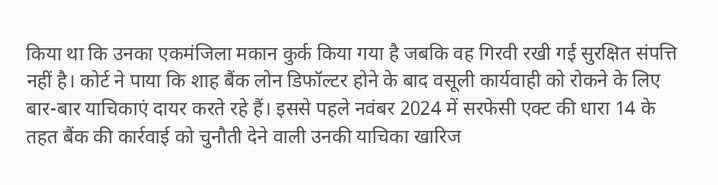किया था कि उनका एकमंजिला मकान कुर्क किया गया है जबकि वह गिरवी रखी गई सुरक्षित संपत्ति नहीं है। कोर्ट ने पाया कि शाह बैंक लोन डिफॉल्टर होने के बाद वसूली कार्यवाही को रोकने के लिए बार-बार याचिकाएं दायर करते रहे हैं। इससे पहले नवंबर 2024 में सरफेसी एक्ट की धारा 14 के तहत बैंक की कार्रवाई को चुनौती देने वाली उनकी याचिका खारिज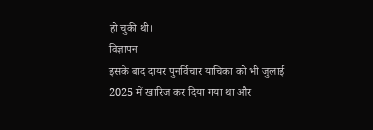हो चुकी थी।
विज्ञापन
इसके बाद दायर पुनर्विचार याचिका को भी जुलाई 2025 में खारिज कर दिया गया था और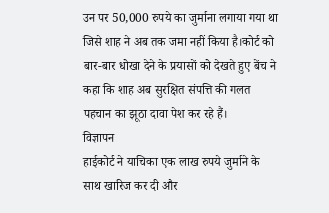उन पर 50,000 रुपये का जुर्माना लगाया गया था जिसे शाह ने अब तक जमा नहीं किया है।कोर्ट को बार-बार धोखा देने के प्रयासों को देखते हुए बेंच ने कहा कि शाह अब सुरक्षित संपत्ति की गलत पहचान का झूठा दावा पेश कर रहे हैं।
विज्ञापन
हाईकोर्ट ने याचिका एक लाख रुपये जुर्माने के साथ खारिज कर दी और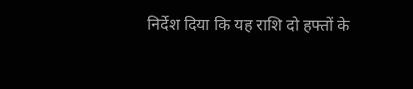निर्देश दिया कि यह राशि दो हफ्तों के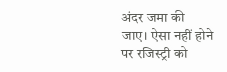अंदर जमा की जाए। ऐसा नहीं होने पर रजिस्ट्री को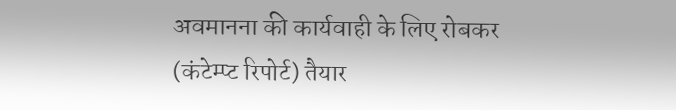अवमानना की कार्यवाही के लिए रोबकर (कंटेम्प्ट रिपोर्ट) तैयार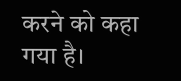करने को कहा गया है।